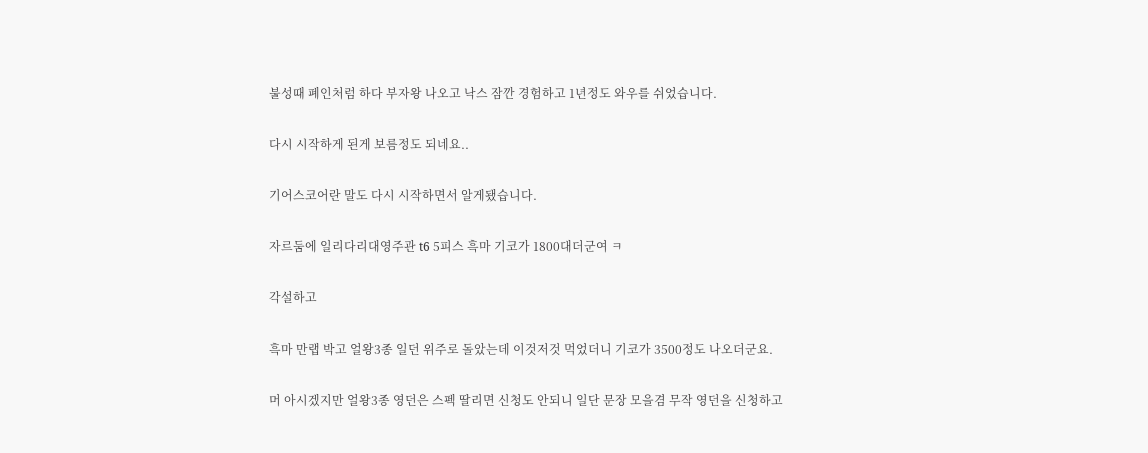불성때 폐인처럼 하다 부자왕 나오고 낙스 잠깐 경험하고 1년정도 와우를 쉬었습니다.

다시 시작하게 된게 보름정도 되네요..

기어스코어란 말도 다시 시작하면서 알게됐습니다.

자르둠에 일리다리대영주관 t6 5피스 흑마 기코가 1800대더군여 ㅋ

각설하고

흑마 만랩 박고 얼왕3종 일던 위주로 돌았는데 이것저것 먹었더니 기코가 3500정도 나오더군요.

머 아시겠지만 얼왕3종 영던은 스펙 딸리면 신청도 안되니 일단 문장 모을겸 무작 영던을 신청하고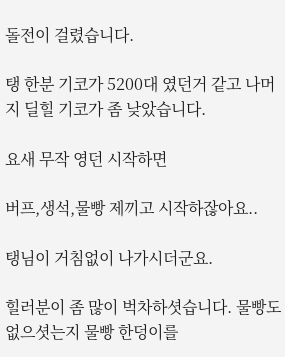돌전이 걸렸습니다.

탱 한분 기코가 5200대 였던거 같고 나머지 딜힐 기코가 좀 낮았습니다.

요새 무작 영던 시작하면

버프,생석,물빵 제끼고 시작하잖아요..

탱님이 거침없이 나가시더군요.

힐러분이 좀 많이 벅차하셧습니다. 물빵도 없으셧는지 물빵 한덩이를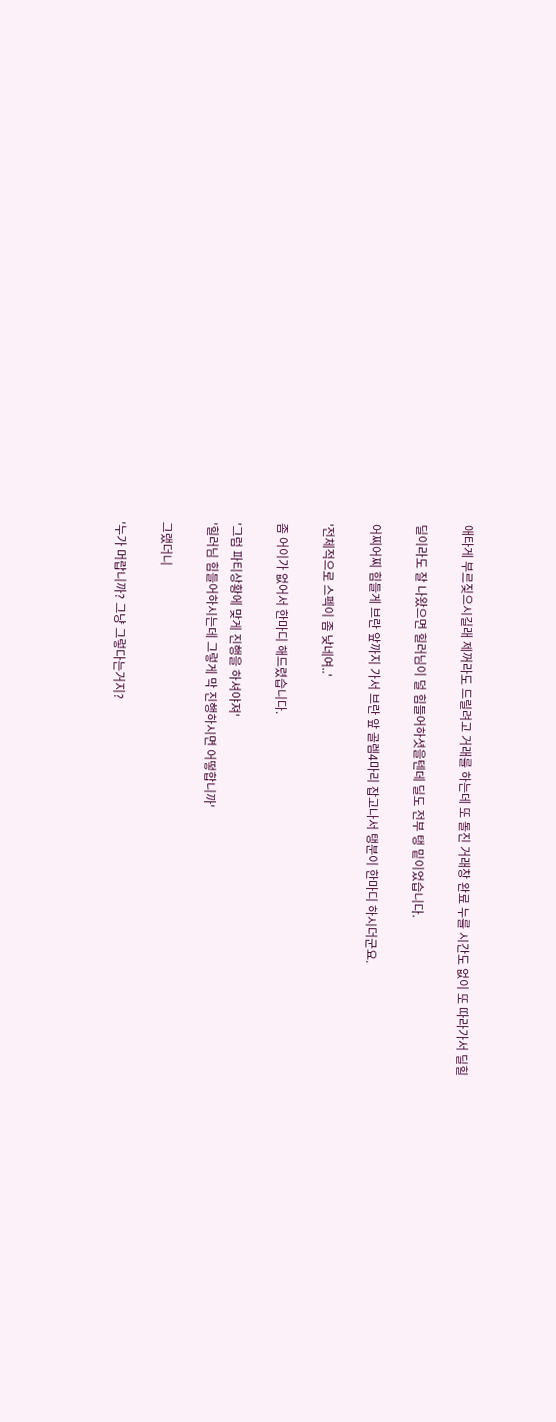애타게 부르짖으시길래 제꺼라도 드릴려고 거래를 하는데 또 돌진 거래창 완료 누를 시간도 없이 또 따라가서 딜힐

딜이라도 잘 나왔으면 힐러님이 덜 힘들어하셧을텐데 딜도 전부 탱 밑이었습니다.

어찌어찌 힘들게 브란 앞까지 가서 브란 앞 골렘4마리 잡고나서 탱분이 한마디 하시더군요.

'전체적으로 스펙이 좀 낮네여..'

좀 어이가 없어서 한마디 해드렸습니다.

'그럼 파티상황에 맞게 진행을 하셔야져'
'힐러님 힘들어하시는데 그렇게 막 진행하시면 어떻합니까'

그랬더니

'누가 머랍니까? 그냥 그렇다는거지?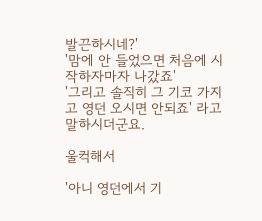발끈하시네?'
'맘에 안 들었으면 처음에 시작하자마자 나갔죠'
'그리고 솔직히 그 기코 가지고 영던 오시면 안되죠' 라고 말하시더군요.

울컥해서

'아니 영던에서 기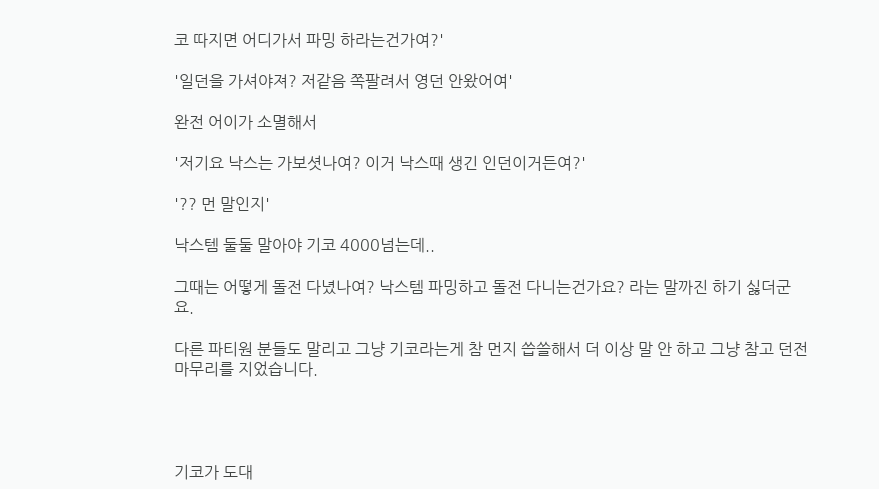코 따지면 어디가서 파밍 하라는건가여?'

'일던을 가셔야져? 저같음 쪽팔려서 영던 안왔어여'

완전 어이가 소멸해서

'저기요 낙스는 가보셧나여? 이거 낙스때 생긴 인던이거든여?'

'?? 먼 말인지'

낙스템 둘둘 말아야 기코 4000넘는데..

그때는 어떻게 돌전 다녔나여? 낙스템 파밍하고 돌전 다니는건가요? 라는 말까진 하기 싫더군요.

다른 파티원 분들도 말리고 그냥 기코라는게 참 먼지 씁쓸해서 더 이상 말 안 하고 그냥 참고 던전 마무리를 지었습니다.




기코가 도대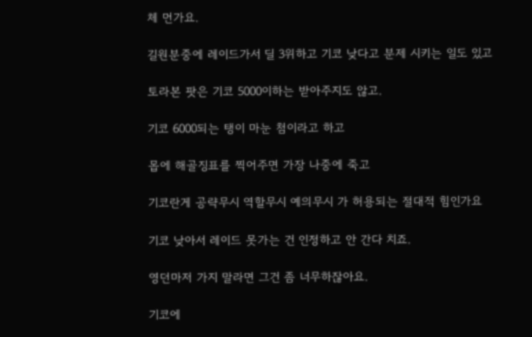체 먼가요.

길원분중에 레이드가서 딜 3위하고 기코 낮다고 분제 시키는 일도 있고

토라본 팟은 기코 5000이하는 받아주지도 않고.

기코 6000되는 탱이 마눈 첨이라고 하고

몹에 해골징표를 찍어주면 가장 나중에 죽고

기코란게 공략무시 역할무시 예의무시 가 허용되는 절대적 힘인가요

기코 낮아서 레이드 못가는 건 인정하고 안 간다 치죠.

영던마저 가지 말라면 그건 좀 너무하잖아요.

기코에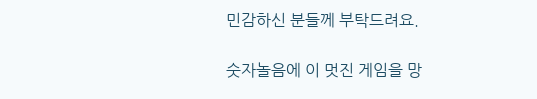민감하신 분들께 부탁드려요.

숫자놀음에 이 멋진 게임을 망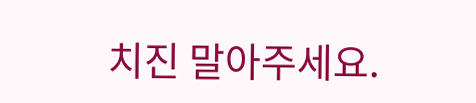치진 말아주세요.